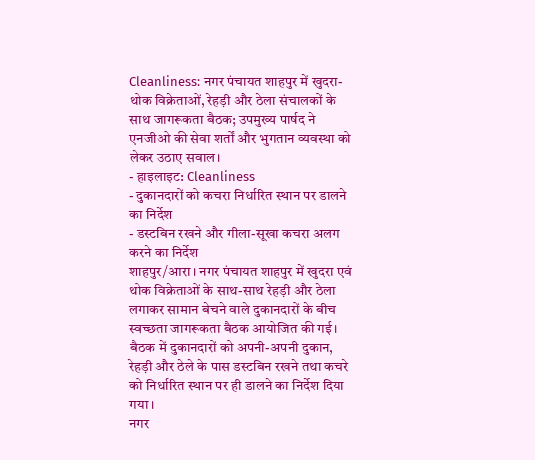Cleanliness: नगर पंचायत शाहपुर में खुदरा-थोक विक्रेताओं, रेहड़ी और ठेला संचालकों के साथ जागरूकता बैठक; उपमुख्य पार्षद ने एनजीओ की सेवा शर्तों और भुगतान व्यवस्था को लेकर उठाए सवाल।
- हाइलाइट: Cleanliness
- दुकानदारों को कचरा निर्धारित स्थान पर डालने का निर्देश
- डस्टबिन रखने और गीला-सूखा कचरा अलग करने का निर्देश
शाहपुर/आरा। नगर पंचायत शाहपुर में खुदरा एवं थोक विक्रेताओं के साथ-साथ रेहड़ी और ठेला लगाकर सामान बेचने वाले दुकानदारों के बीच स्वच्छता जागरूकता बैठक आयोजित की गई। बैठक में दुकानदारों को अपनी-अपनी दुकान, रेहड़ी और ठेले के पास डस्टबिन रखने तथा कचरे को निर्धारित स्थान पर ही डालने का निर्देश दिया गया।
नगर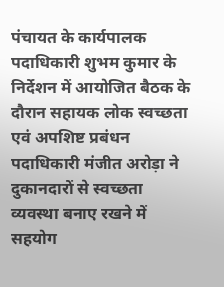पंचायत के कार्यपालक पदाधिकारी शुभम कुमार के निर्देशन में आयोजित बैठक के दौरान सहायक लोक स्वच्छता एवं अपशिष्ट प्रबंधन पदाधिकारी मंजीत अरोड़ा ने दुकानदारों से स्वच्छता व्यवस्था बनाए रखने में सहयोग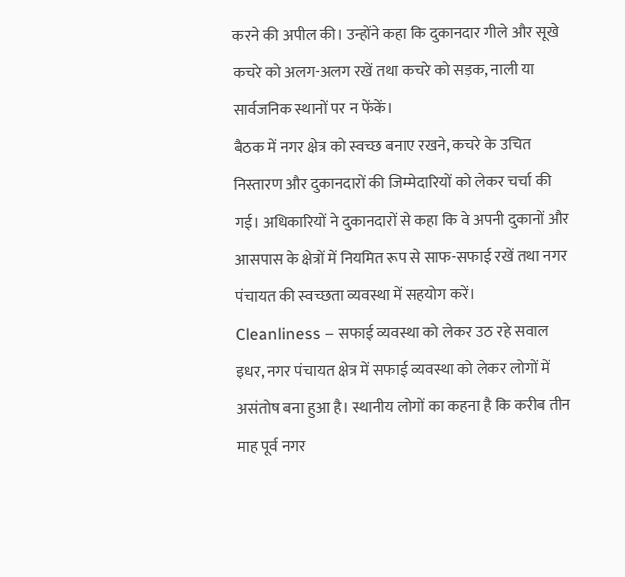करने की अपील की। उन्होंने कहा कि दुकानदार गीले और सूखे कचरे को अलग-अलग रखें तथा कचरे को सड़क, नाली या सार्वजनिक स्थानों पर न फेंकें।
बैठक में नगर क्षेत्र को स्वच्छ बनाए रखने, कचरे के उचित निस्तारण और दुकानदारों की जिम्मेदारियों को लेकर चर्चा की गई। अधिकारियों ने दुकानदारों से कहा कि वे अपनी दुकानों और आसपास के क्षेत्रों में नियमित रूप से साफ-सफाई रखें तथा नगर पंचायत की स्वच्छता व्यवस्था में सहयोग करें।
Cleanliness – सफाई व्यवस्था को लेकर उठ रहे सवाल
इधर, नगर पंचायत क्षेत्र में सफाई व्यवस्था को लेकर लोगों में असंतोष बना हुआ है। स्थानीय लोगों का कहना है कि करीब तीन माह पूर्व नगर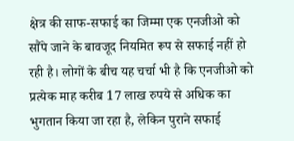क्षेत्र की साफ-सफाई का जिम्मा एक एनजीओ को सौंपे जाने के बावजूद नियमित रूप से सफाई नहीं हो रही है। लोगों के बीच यह चर्चा भी है कि एनजीओ को प्रत्येक माह करीब 17 लाख रुपये से अधिक का भुगतान किया जा रहा है, लेकिन पुराने सफाई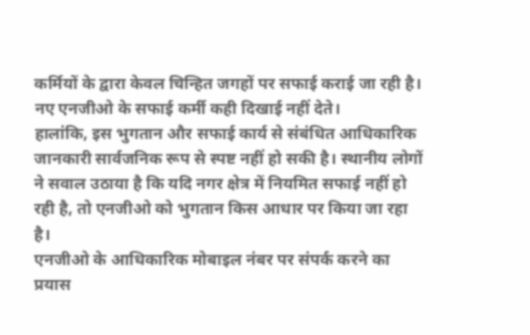कर्मियों के द्वारा केवल चिन्हित जगहों पर सफाई कराई जा रही है। नए एनजीओ के सफाई कर्मी कही दिखाई नहीं देते।
हालांकि, इस भुगतान और सफाई कार्य से संबंधित आधिकारिक जानकारी सार्वजनिक रूप से स्पष्ट नहीं हो सकी है। स्थानीय लोगों ने सवाल उठाया है कि यदि नगर क्षेत्र में नियमित सफाई नहीं हो रही है, तो एनजीओ को भुगतान किस आधार पर किया जा रहा है।
एनजीओ के आधिकारिक मोबाइल नंबर पर संपर्क करने का प्रयास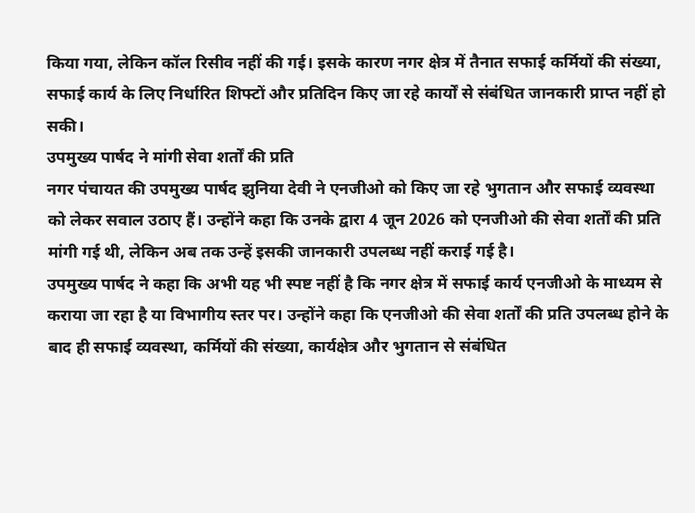किया गया, लेकिन कॉल रिसीव नहीं की गई। इसके कारण नगर क्षेत्र में तैनात सफाई कर्मियों की संख्या, सफाई कार्य के लिए निर्धारित शिफ्टों और प्रतिदिन किए जा रहे कार्यों से संबंधित जानकारी प्राप्त नहीं हो सकी।
उपमुख्य पार्षद ने मांगी सेवा शर्तों की प्रति
नगर पंचायत की उपमुख्य पार्षद झुनिया देवी ने एनजीओ को किए जा रहे भुगतान और सफाई व्यवस्था को लेकर सवाल उठाए हैं। उन्होंने कहा कि उनके द्वारा 4 जून 2026 को एनजीओ की सेवा शर्तों की प्रति मांगी गई थी, लेकिन अब तक उन्हें इसकी जानकारी उपलब्ध नहीं कराई गई है।
उपमुख्य पार्षद ने कहा कि अभी यह भी स्पष्ट नहीं है कि नगर क्षेत्र में सफाई कार्य एनजीओ के माध्यम से कराया जा रहा है या विभागीय स्तर पर। उन्होंने कहा कि एनजीओ की सेवा शर्तों की प्रति उपलब्ध होने के बाद ही सफाई व्यवस्था, कर्मियों की संख्या, कार्यक्षेत्र और भुगतान से संबंधित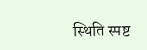स्थिति स्पष्ट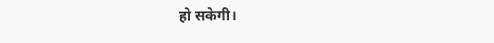हो सकेगी।